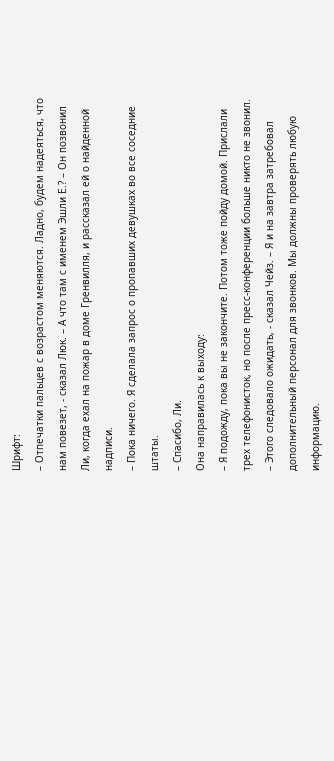Шрифт:
– Отпечатки пальцев с возрастом меняются. Ладно, будем надеяться, что нам повезет, - сказал Люк. – А что там с именем Эшли Е.? – Он позвонил Ли, когда ехал на пожар в доме Гренвилля, и рассказал ей о найденной надписи.
– Пока ничего. Я сделала запрос о пропавших девушках во все соседние штаты.
– Спасибо, Ли.
Она направилась к выходу:
– Я подожду, пока вы не закончите. Потом тоже пойду домой. Прислали трех телефонисток, но после пресс-конференции больше никто не звонил.
– Этого следовало ожидать, - сказал Чейз. – Я и на завтра затребовал дополнительный персонал для звонков. Мы должны проверять любую информацию.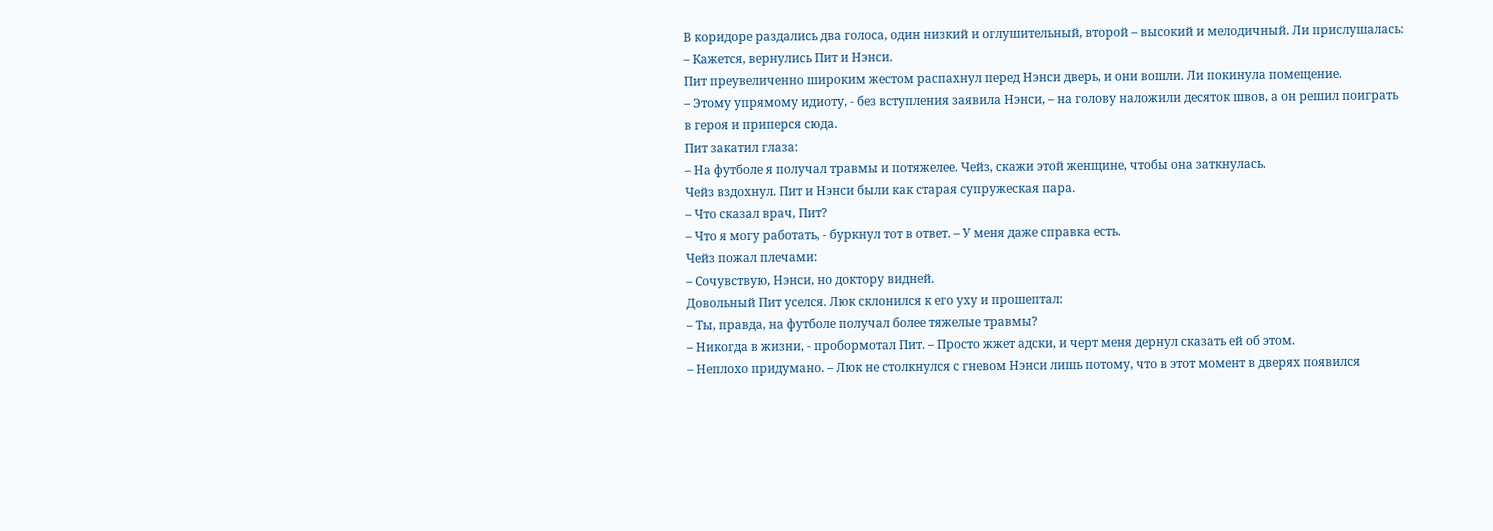В коридоре раздались два голоса, один низкий и оглушительный, второй – высокий и мелодичный. Ли прислушалась:
– Кажется, вернулись Пит и Нэнси.
Пит преувеличенно широким жестом распахнул перед Нэнси дверь, и они вошли. Ли покинула помещение.
– Этому упрямому идиоту, - без вступления заявила Нэнси, – на голову наложили десяток швов, а он решил поиграть в героя и приперся сюда.
Пит закатил глаза:
– На футболе я получал травмы и потяжелее. Чейз, скажи этой женщине, чтобы она заткнулась.
Чейз вздохнул. Пит и Нэнси были как старая супружеская пара.
– Что сказал врач, Пит?
– Что я могу работать, - буркнул тот в ответ. – У меня даже справка есть.
Чейз пожал плечами:
– Сочувствую, Нэнси, но доктору видней.
Довольный Пит уселся. Люк склонился к его уху и прошептал:
– Ты, правда, на футболе получал более тяжелые травмы?
– Никогда в жизни, - пробормотал Пит. – Просто жжет адски, и черт меня дернул сказать ей об этом.
– Неплохо придумано. – Люк не столкнулся с гневом Нэнси лишь потому, что в этот момент в дверях появился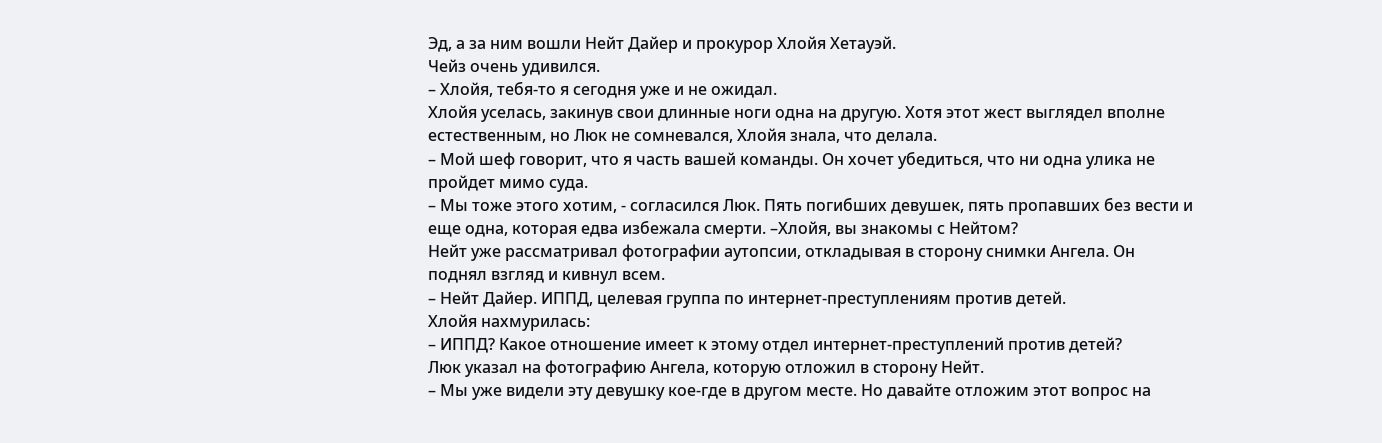Эд, а за ним вошли Нейт Дайер и прокурор Хлойя Хетауэй.
Чейз очень удивился.
– Хлойя, тебя-то я сегодня уже и не ожидал.
Хлойя уселась, закинув свои длинные ноги одна на другую. Хотя этот жест выглядел вполне естественным, но Люк не сомневался, Хлойя знала, что делала.
– Мой шеф говорит, что я часть вашей команды. Он хочет убедиться, что ни одна улика не пройдет мимо суда.
– Мы тоже этого хотим, - согласился Люк. Пять погибших девушек, пять пропавших без вести и еще одна, которая едва избежала смерти. –Хлойя, вы знакомы с Нейтом?
Нейт уже рассматривал фотографии аутопсии, откладывая в сторону снимки Ангела. Он поднял взгляд и кивнул всем.
– Нейт Дайер. ИППД, целевая группа по интернет-преступлениям против детей.
Хлойя нахмурилась:
– ИППД? Какое отношение имеет к этому отдел интернет-преступлений против детей?
Люк указал на фотографию Ангела, которую отложил в сторону Нейт.
– Мы уже видели эту девушку кое-где в другом месте. Но давайте отложим этот вопрос на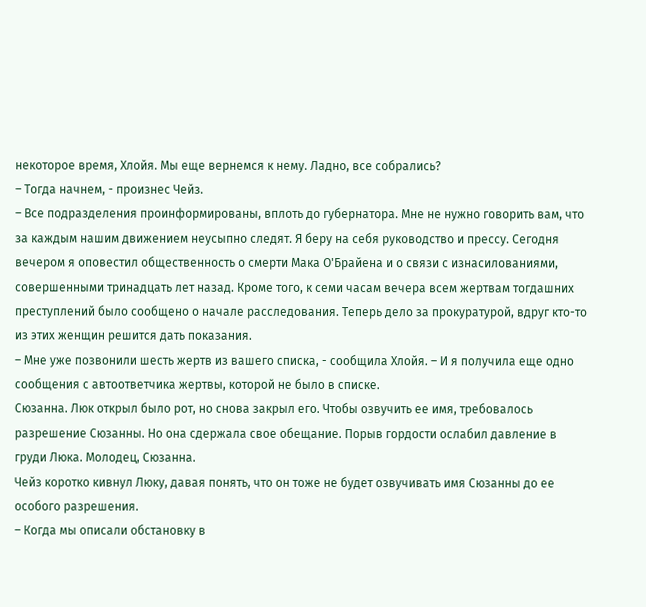некоторое время, Хлойя. Мы еще вернемся к нему. Ладно, все собрались?
– Тогда начнем, - произнес Чейз.
– Все подразделения проинформированы, вплоть до губернатора. Мне не нужно говорить вам, что за каждым нашим движением неусыпно следят. Я беру на себя руководство и прессу. Сегодня вечером я оповестил общественность о смерти Мака О'Брайена и о связи с изнасилованиями, совершенными тринадцать лет назад. Кроме того, к семи часам вечера всем жертвам тогдашних преступлений было сообщено о начале расследования. Теперь дело за прокуратурой, вдруг кто-то из этих женщин решится дать показания.
– Мне уже позвонили шесть жертв из вашего списка, - сообщила Хлойя. – И я получила еще одно сообщения с автоответчика жертвы, которой не было в списке.
Сюзанна. Люк открыл было рот, но снова закрыл его. Чтобы озвучить ее имя, требовалось разрешение Сюзанны. Но она сдержала свое обещание. Порыв гордости ослабил давление в груди Люка. Молодец, Сюзанна.
Чейз коротко кивнул Люку, давая понять, что он тоже не будет озвучивать имя Сюзанны до ее особого разрешения.
– Когда мы описали обстановку в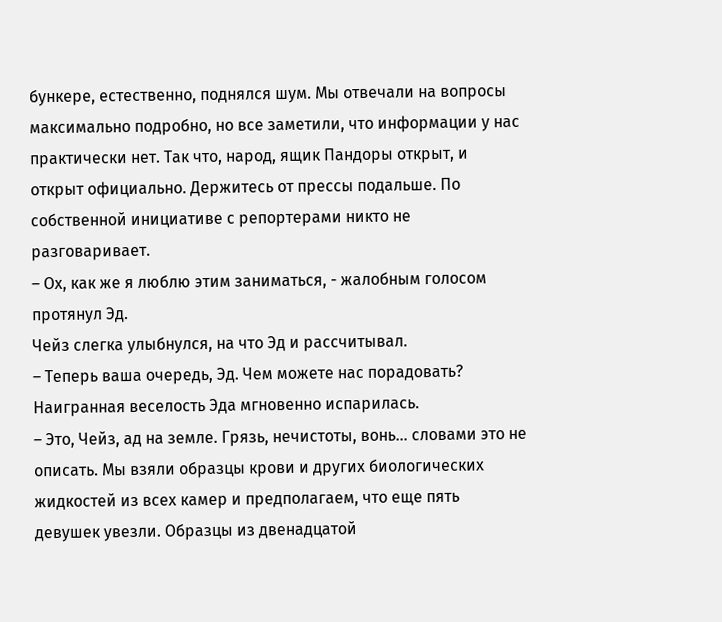бункере, естественно, поднялся шум. Мы отвечали на вопросы максимально подробно, но все заметили, что информации у нас практически нет. Так что, народ, ящик Пандоры открыт, и открыт официально. Держитесь от прессы подальше. По собственной инициативе с репортерами никто не разговаривает.
– Ох, как же я люблю этим заниматься, - жалобным голосом протянул Эд.
Чейз слегка улыбнулся, на что Эд и рассчитывал.
– Теперь ваша очередь, Эд. Чем можете нас порадовать?
Наигранная веселость Эда мгновенно испарилась.
– Это, Чейз, ад на земле. Грязь, нечистоты, вонь… словами это не описать. Мы взяли образцы крови и других биологических жидкостей из всех камер и предполагаем, что еще пять девушек увезли. Образцы из двенадцатой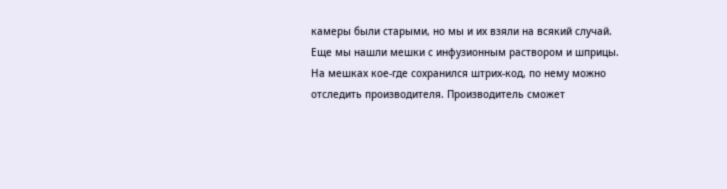камеры были старыми, но мы и их взяли на всякий случай. Еще мы нашли мешки с инфузионным раствором и шприцы. На мешках кое-где сохранился штрих-код, по нему можно отследить производителя. Производитель сможет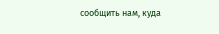сообщить нам, куда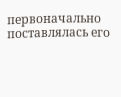первоначально поставлялась его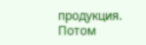продукция. Потом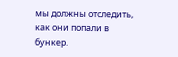мы должны отследить, как они попали в бункер.